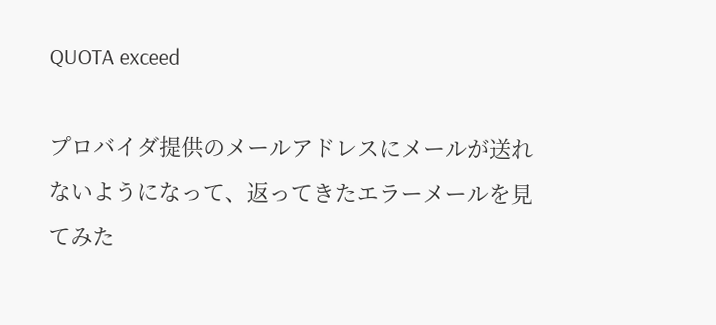QUOTA exceed

プロバイダ提供のメールアドレスにメールが送れないようになって、返ってきたエラーメールを見てみた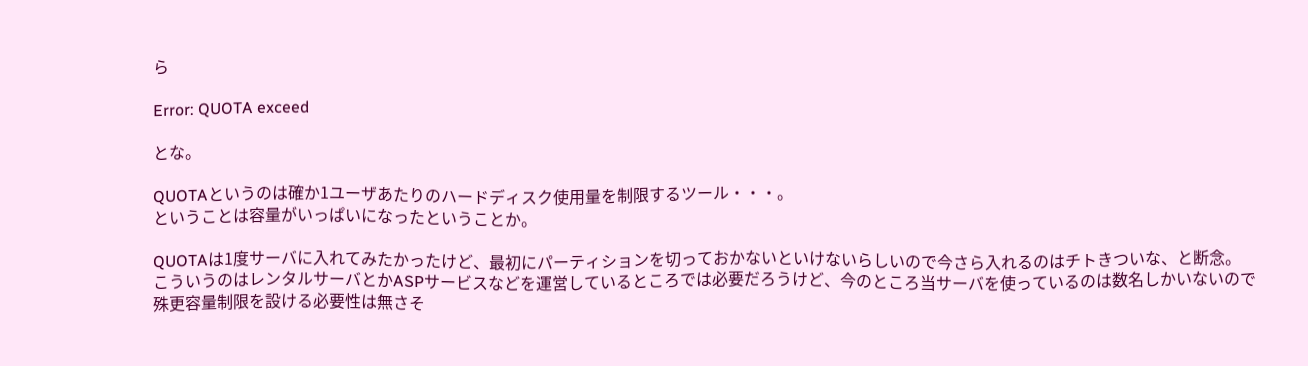ら

Error: QUOTA exceed

とな。

QUOTAというのは確か1ユーザあたりのハードディスク使用量を制限するツール・・・。
ということは容量がいっぱいになったということか。

QUOTAは1度サーバに入れてみたかったけど、最初にパーティションを切っておかないといけないらしいので今さら入れるのはチトきついな、と断念。
こういうのはレンタルサーバとかASPサービスなどを運営しているところでは必要だろうけど、今のところ当サーバを使っているのは数名しかいないので殊更容量制限を設ける必要性は無さそ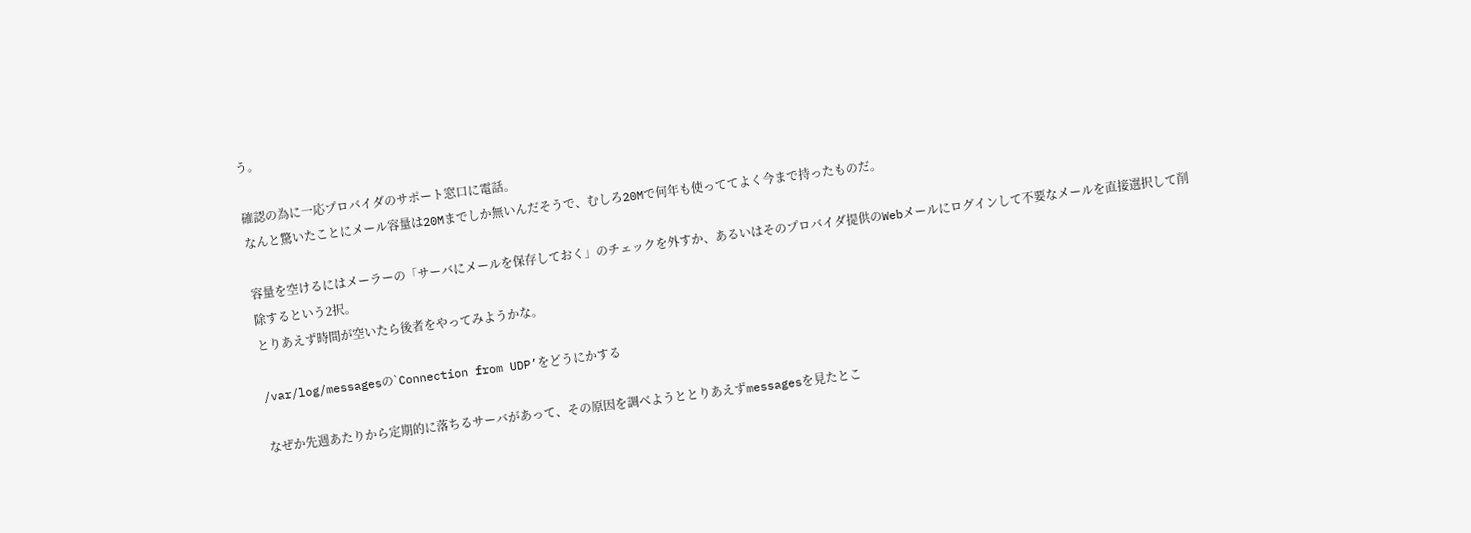う。

確認の為に一応プロバイダのサポート窓口に電話。
なんと驚いたことにメール容量は20Mまでしか無いんだそうで、むしろ20Mで何年も使っててよく今まで持ったものだ。

容量を空けるにはメーラーの「サーバにメールを保存しておく」のチェックを外すか、あるいはそのプロバイダ提供のWebメールにログインして不要なメールを直接選択して削除するという2択。
とりあえず時間が空いたら後者をやってみようかな。

/var/log/messagesの`Connection from UDP’をどうにかする

なぜか先週あたりから定期的に落ちるサーバがあって、その原因を調べようととりあえずmessagesを見たとこ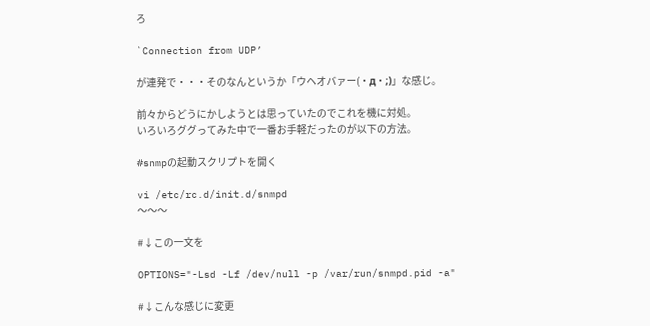ろ

`Connection from UDP’

が連発で・・・そのなんというか「ウヘオバァー(・д・;)」な感じ。

前々からどうにかしようとは思っていたのでこれを機に対処。
いろいろググってみた中で一番お手軽だったのが以下の方法。

#snmpの起動スクリプトを開く

vi /etc/rc.d/init.d/snmpd
〜〜〜

#↓この一文を

OPTIONS="-Lsd -Lf /dev/null -p /var/run/snmpd.pid -a"

#↓こんな感じに変更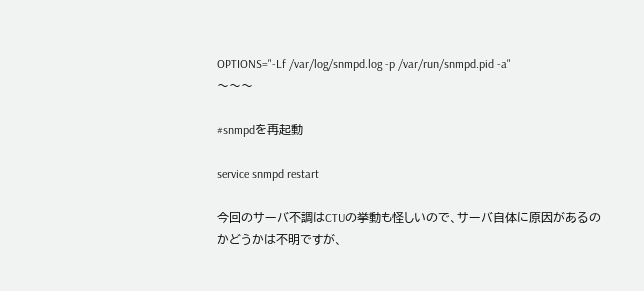OPTIONS="-Lf /var/log/snmpd.log -p /var/run/snmpd.pid -a"
〜〜〜

#snmpdを再起動

service snmpd restart

今回のサーバ不調はCTUの挙動も怪しいので、サーバ自体に原因があるのかどうかは不明ですが、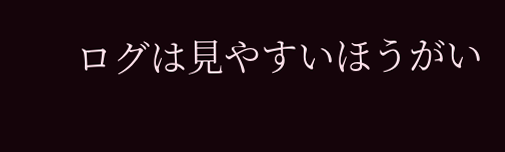ログは見やすいほうがい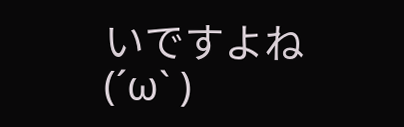いですよね(´ω` )